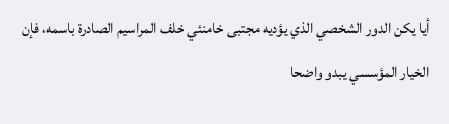أيا يكن الدور الشخصي الذي يؤديه مجتبى خامنئي خلف المراسيم الصادرة باسمه، فإن الخيار المؤسسي يبدو واضحا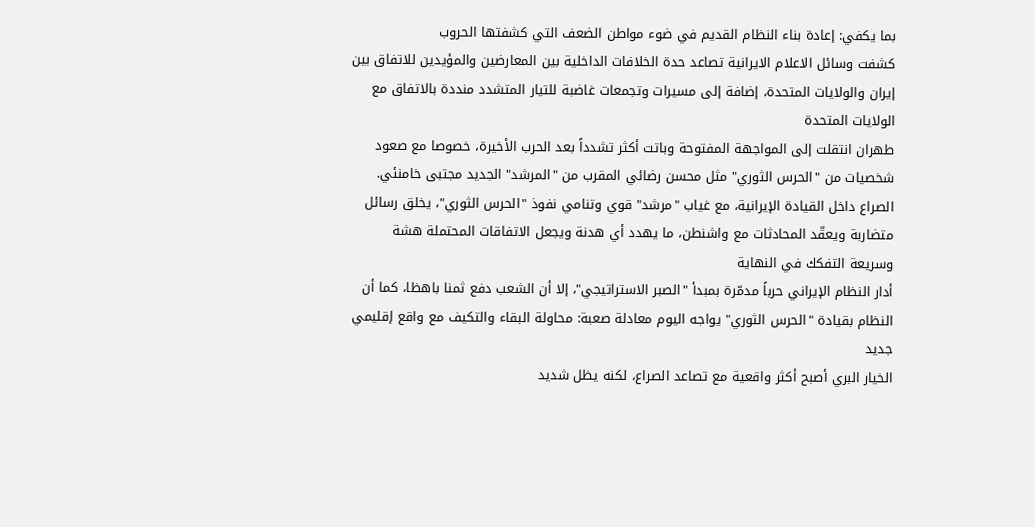بما يكفي: إعادة بناء النظام القديم في ضوء مواطن الضعف التي كشفتها الحروب
كشفت وسائل الاعلام الايرانية تصاعد حدة الخلافات الداخلية بين المعارضين والمؤيدين للاتفاق بين إيران والولايات المتحدة، إضافة إلى مسيرات وتجمعات غاضبة للتيار المتشدد منددة بالاتفاق مع الولايات المتحدة
طهران انتقلت إلى المواجهة المفتوحة وباتت أكثر تشدداً بعد الحرب الأخيرة، خصوصا مع صعود شخصيات من "الحرس الثوري" مثل محسن رضائي المقرب من "المرشد" الجديد مجتبى خامنئي.
الصراع داخل القيادة الإيرانية، مع غياب "مرشد" قوي وتنامي نفوذ "الحرس الثوري"، يخلق رسائل متضاربة ويعقّد المحادثات مع واشنطن، ما يهدد أي هدنة ويجعل الاتفاقات المحتملة هشة وسريعة التفكك في النهاية
أدار النظام الإيراني حرباً مدمّرة بمبدأ "الصبر الاستراتيجي"، إلا أن الشعب دفع ثمنا باهظا، كما أن النظام بقيادة "الحرس الثوري" يواجه اليوم معادلة صعبة: محاولة البقاء والتكيف مع واقع إقليمي جديد
الخيار البري أصبح أكثر واقعية مع تصاعد الصراع، لكنه يظل شديد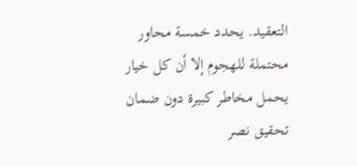التعقيد. يحدد خمسة محاور محتملة للهجوم إلا أن كل خيار يحمل مخاطر كبيرة دون ضمان تحقيق نصر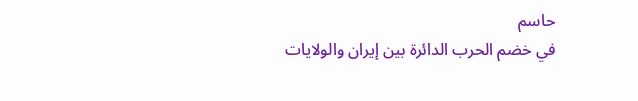حاسم
في خضم الحرب الدائرة بين إيران والولايات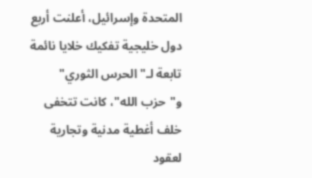المتحدة وإسرائيل، أعلنت أربع دول خليجية تفكيك خلايا نائمة تابعة لـ"الحرس الثوري" و"حزب الله"، كانت تتخفى خلف أغطية مدنية وتجارية لعقود